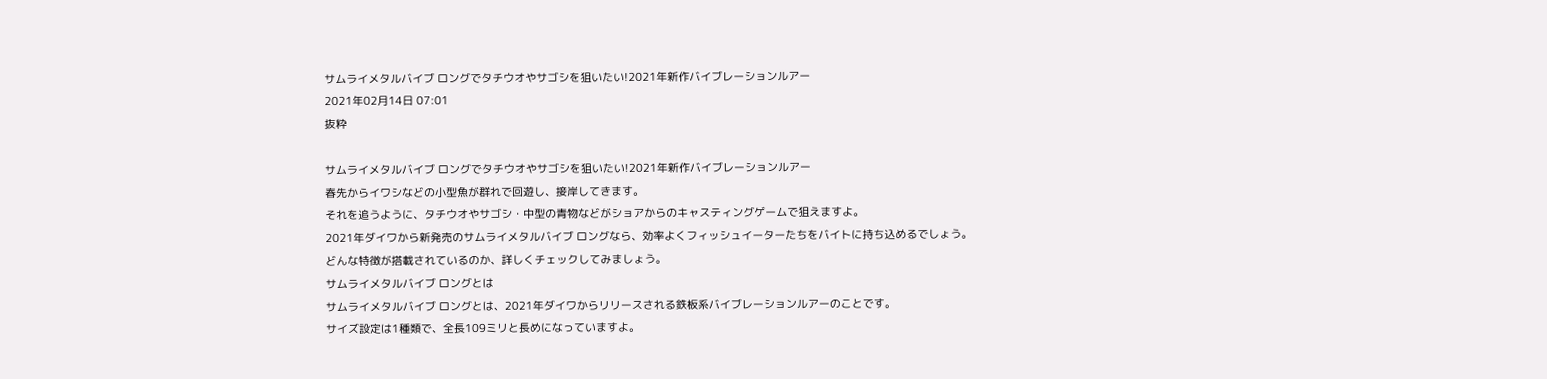サムライメタルバイブ ロングでタチウオやサゴシを狙いたい!2021年新作バイブレーションルアー
2021年02月14日 07:01
抜粋

サムライメタルバイブ ロングでタチウオやサゴシを狙いたい!2021年新作バイブレーションルアー
春先からイワシなどの小型魚が群れで回遊し、接岸してきます。
それを追うように、タチウオやサゴシ・中型の青物などがショアからのキャスティングゲームで狙えますよ。
2021年ダイワから新発売のサムライメタルバイブ ロングなら、効率よくフィッシュイーターたちをバイトに持ち込めるでしょう。
どんな特徴が搭載されているのか、詳しくチェックしてみましょう。
サムライメタルバイブ ロングとは
サムライメタルバイブ ロングとは、2021年ダイワからリリースされる鉄板系バイブレーションルアーのことです。
サイズ設定は1種類で、全長109ミリと長めになっていますよ。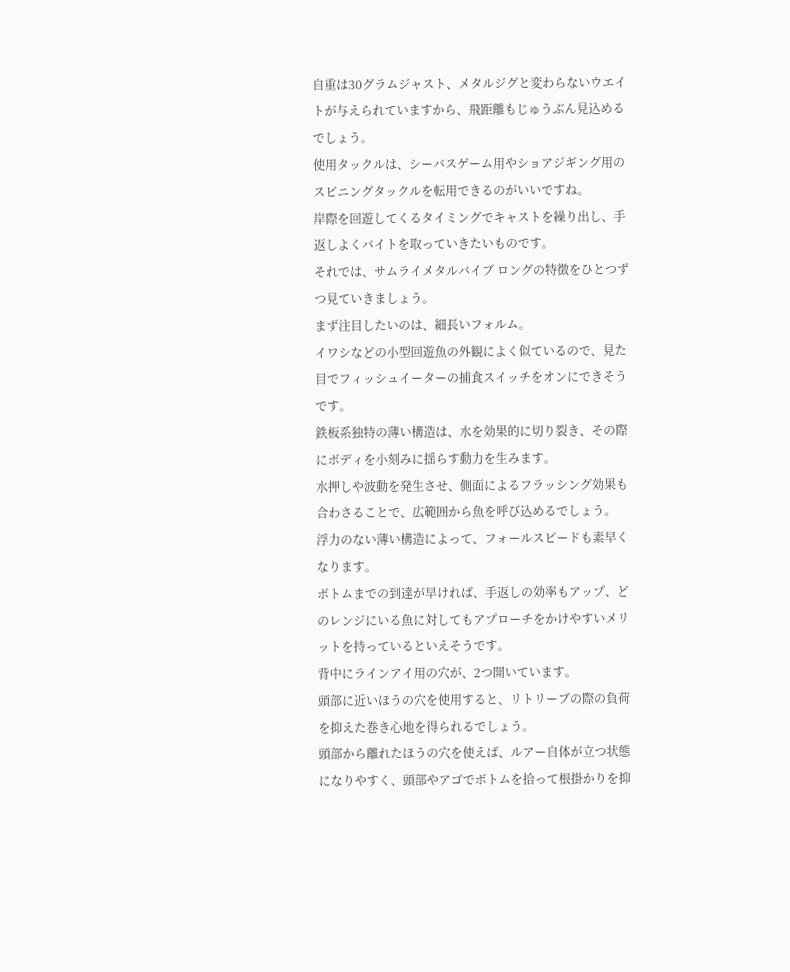自重は30グラムジャスト、メタルジグと変わらないウエイトが与えられていますから、飛距離もじゅうぶん見込めるでしょう。
使用タックルは、シーバスゲーム用やショアジギング用のスピニングタックルを転用できるのがいいですね。
岸際を回遊してくるタイミングでキャストを繰り出し、手返しよくバイトを取っていきたいものです。
それでは、サムライメタルバイブ ロングの特徴をひとつずつ見ていきましょう。
まず注目したいのは、細長いフォルム。
イワシなどの小型回遊魚の外観によく似ているので、見た目でフィッシュイーターの捕食スイッチをオンにできそうです。
鉄板系独特の薄い構造は、水を効果的に切り裂き、その際にボディを小刻みに揺らす動力を生みます。
水押しや波動を発生させ、側面によるフラッシング効果も合わさることで、広範囲から魚を呼び込めるでしょう。
浮力のない薄い構造によって、フォールスピードも素早くなります。
ボトムまでの到達が早ければ、手返しの効率もアップ、どのレンジにいる魚に対してもアプローチをかけやすいメリットを持っているといえそうです。
背中にラインアイ用の穴が、2つ開いています。
頭部に近いほうの穴を使用すると、リトリーブの際の負荷を抑えた巻き心地を得られるでしょう。
頭部から離れたほうの穴を使えば、ルアー自体が立つ状態になりやすく、頭部やアゴでボトムを拾って根掛かりを抑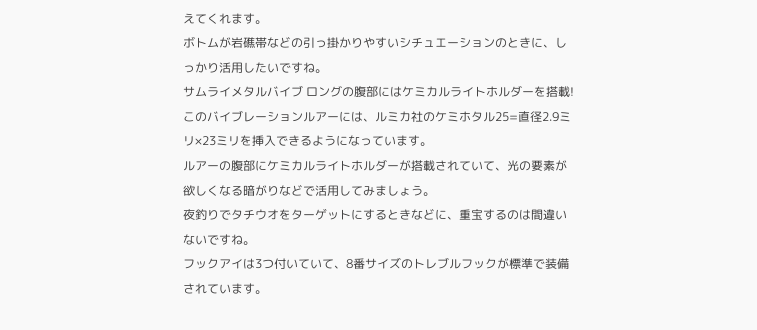えてくれます。
ボトムが岩礁帯などの引っ掛かりやすいシチュエーションのときに、しっかり活用したいですね。
サムライメタルバイブ ロングの腹部にはケミカルライトホルダーを搭載!
このバイブレーションルアーには、ルミカ社のケミホタル25=直径2.9ミリ×23ミリを挿入できるようになっています。
ルアーの腹部にケミカルライトホルダーが搭載されていて、光の要素が欲しくなる暗がりなどで活用してみましょう。
夜釣りでタチウオをターゲットにするときなどに、重宝するのは間違いないですね。
フックアイは3つ付いていて、8番サイズのトレブルフックが標準で装備されています。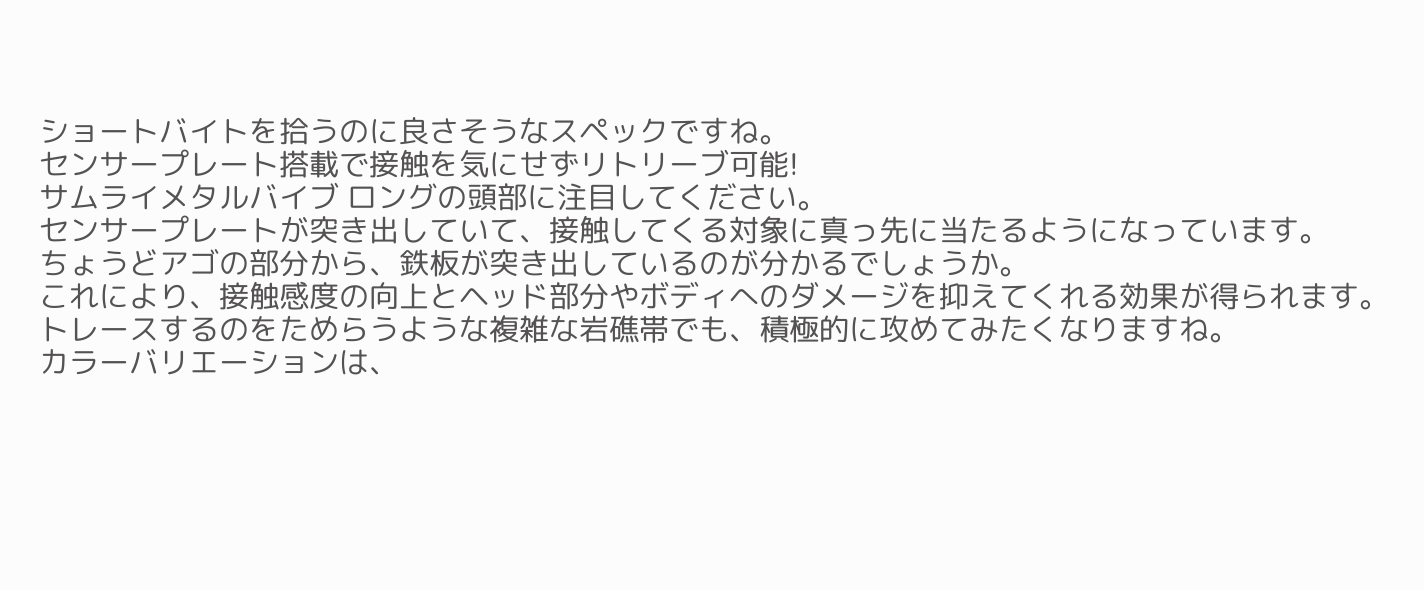ショートバイトを拾うのに良さそうなスペックですね。
センサープレート搭載で接触を気にせずリトリーブ可能!
サムライメタルバイブ ロングの頭部に注目してください。
センサープレートが突き出していて、接触してくる対象に真っ先に当たるようになっています。
ちょうどアゴの部分から、鉄板が突き出しているのが分かるでしょうか。
これにより、接触感度の向上とヘッド部分やボディへのダメージを抑えてくれる効果が得られます。
トレースするのをためらうような複雑な岩礁帯でも、積極的に攻めてみたくなりますね。
カラーバリエーションは、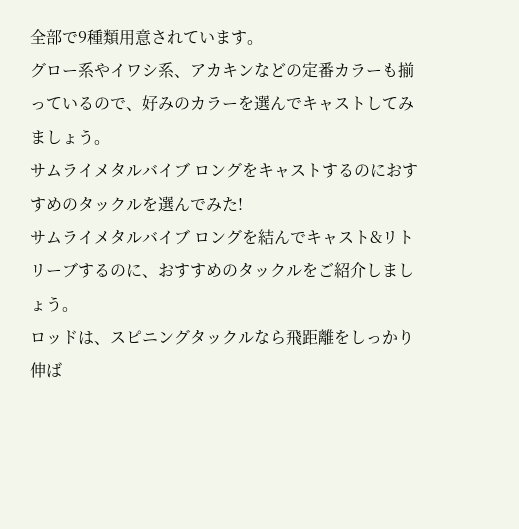全部で9種類用意されています。
グロー系やイワシ系、アカキンなどの定番カラーも揃っているので、好みのカラーを選んでキャストしてみましょう。
サムライメタルバイブ ロングをキャストするのにおすすめのタックルを選んでみた!
サムライメタルバイブ ロングを結んでキャスト&リトリーブするのに、おすすめのタックルをご紹介しましょう。
ロッドは、スピニングタックルなら飛距離をしっかり伸ば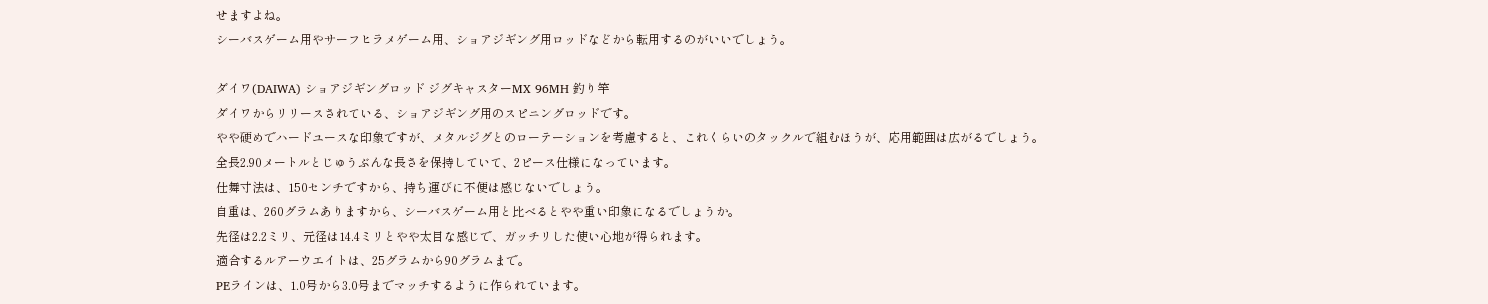せますよね。
シーバスゲーム用やサーフヒラメゲーム用、ショアジギング用ロッドなどから転用するのがいいでしょう。

ダイワ(DAIWA) ショアジギングロッド ジグキャスターMX 96MH 釣り竿
ダイワからリリースされている、ショアジギング用のスピニングロッドです。
やや硬めでハードユースな印象ですが、メタルジグとのローテーションを考慮すると、これくらいのタックルで組むほうが、応用範囲は広がるでしょう。
全長2.90メートルとじゅうぶんな長さを保持していて、2ピース仕様になっています。
仕舞寸法は、150センチですから、持ち運びに不便は感じないでしょう。
自重は、260グラムありますから、シーバスゲーム用と比べるとやや重い印象になるでしょうか。
先径は2.2ミリ、元径は14.4ミリとやや太目な感じで、ガッチリした使い心地が得られます。
適合するルアーウエイトは、25グラムから90グラムまで。
PEラインは、1.0号から3.0号までマッチするように作られています。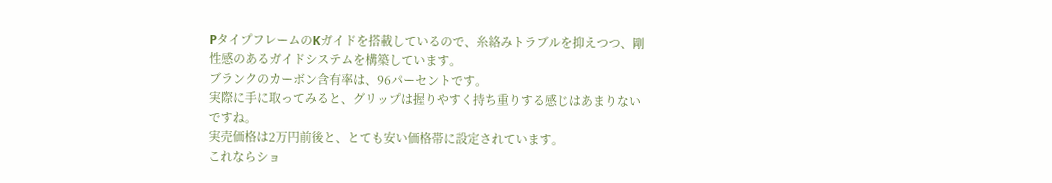PタイプフレームのKガイドを搭載しているので、糸絡みトラブルを抑えつつ、剛性感のあるガイドシステムを構築しています。
ブランクのカーボン含有率は、96パーセントです。
実際に手に取ってみると、グリップは握りやすく持ち重りする感じはあまりないですね。
実売価格は2万円前後と、とても安い価格帯に設定されています。
これならショ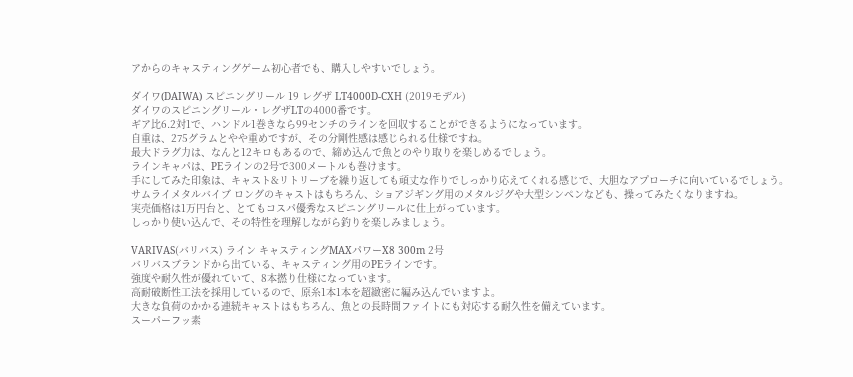アからのキャスティングゲーム初心者でも、購入しやすいでしょう。

ダイワ(DAIWA) スピニングリール 19 レグザ LT4000D-CXH (2019モデル)
ダイワのスピニングリール・レグザLTの4000番です。
ギア比6.2対1で、ハンドル1巻きなら99センチのラインを回収することができるようになっています。
自重は、275グラムとやや重めですが、その分剛性感は感じられる仕様ですね。
最大ドラグ力は、なんと12キロもあるので、締め込んで魚とのやり取りを楽しめるでしょう。
ラインキャパは、PEラインの2号で300メートルも巻けます。
手にしてみた印象は、キャスト&リトリーブを繰り返しても頑丈な作りでしっかり応えてくれる感じで、大胆なアプローチに向いているでしょう。
サムライメタルバイブ ロングのキャストはもちろん、ショアジギング用のメタルジグや大型シンペンなども、操ってみたくなりますね。
実売価格は1万円台と、とてもコスパ優秀なスピニングリールに仕上がっています。
しっかり使い込んで、その特性を理解しながら釣りを楽しみましょう。

VARIVAS(バリバス) ライン キャスティングMAXパワーX8 300m 2号
バリバスブランドから出ている、キャスティング用のPEラインです。
強度や耐久性が優れていて、8本撚り仕様になっています。
高耐破断性工法を採用しているので、原糸1本1本を超緻密に編み込んでいますよ。
大きな負荷のかかる連続キャストはもちろん、魚との長時間ファイトにも対応する耐久性を備えています。
スーパーフッ素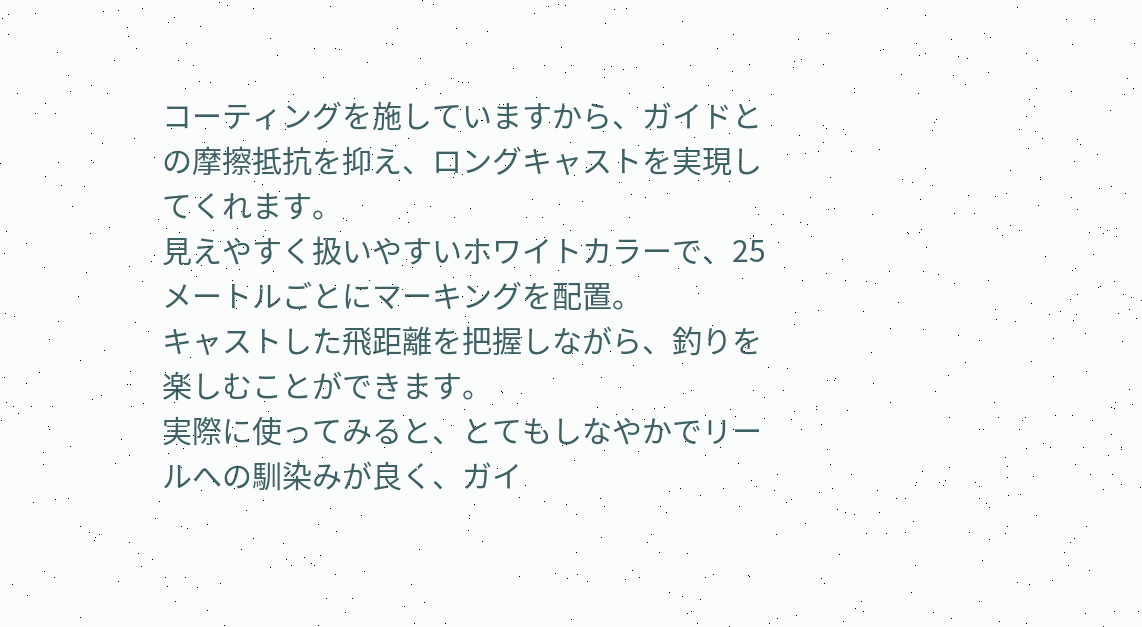コーティングを施していますから、ガイドとの摩擦抵抗を抑え、ロングキャストを実現してくれます。
見えやすく扱いやすいホワイトカラーで、25メートルごとにマーキングを配置。
キャストした飛距離を把握しながら、釣りを楽しむことができます。
実際に使ってみると、とてもしなやかでリールへの馴染みが良く、ガイ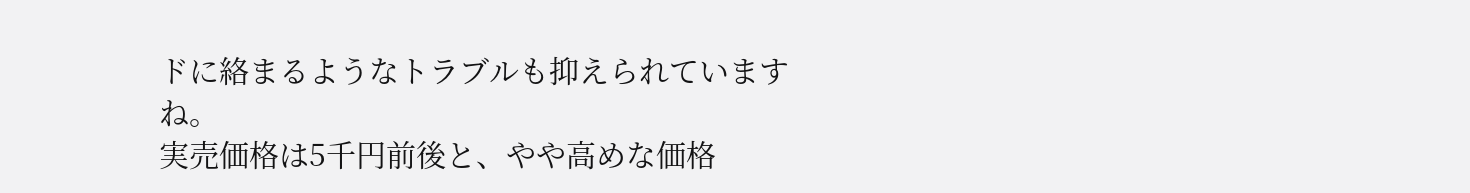ドに絡まるようなトラブルも抑えられていますね。
実売価格は5千円前後と、やや高めな価格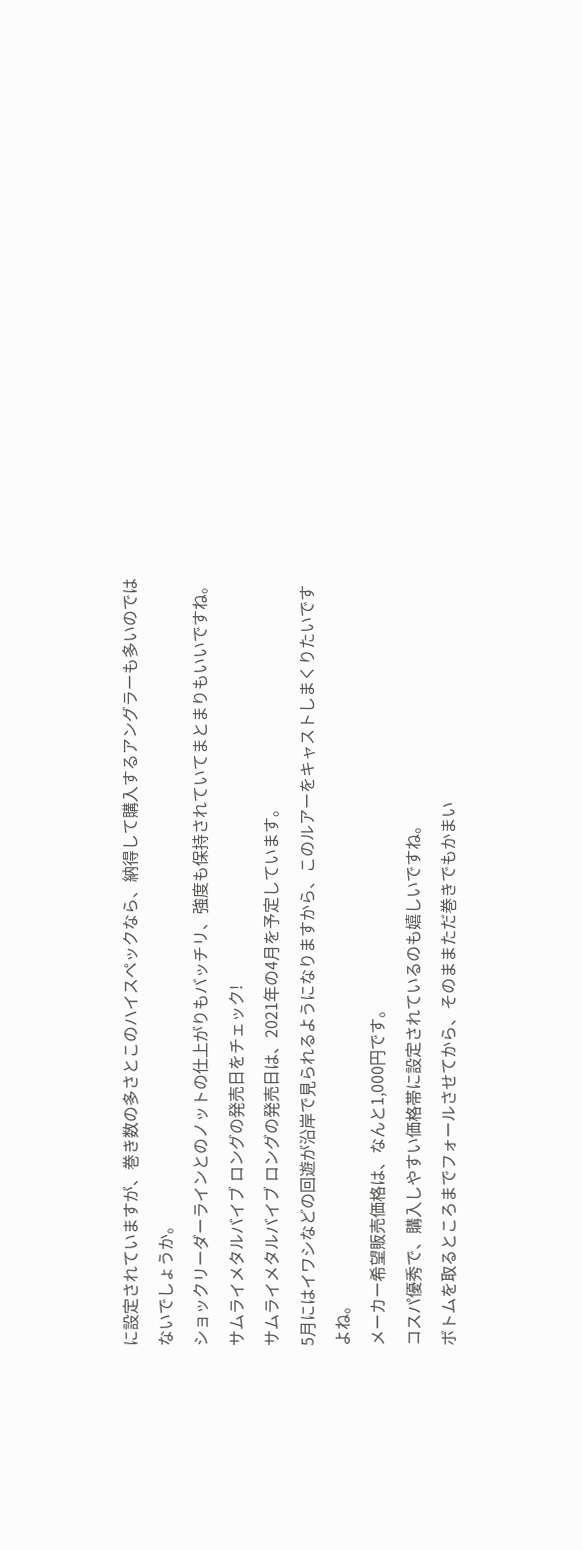に設定されていますが、巻き数の多さとこのハイスペックなら、納得して購入するアングラーも多いのではないでしょうか。
ショックリーダーラインとのノットの仕上がりもバッチリ、強度も保持されていてまとまりもいいですね。
サムライメタルバイブ ロングの発売日をチェック!
サムライメタルバイブ ロングの発売日は、2021年の4月を予定しています。
5月にはイワシなどの回遊が沿岸で見られるようになりますから、このルアーをキャストしまくりたいですよね。
メーカー希望販売価格は、なんと1,000円です。
コスパ優秀で、購入しやすい価格帯に設定されているのも嬉しいですね。
ボトムを取るところまでフォールさせてから、そのままただ巻きでもかまい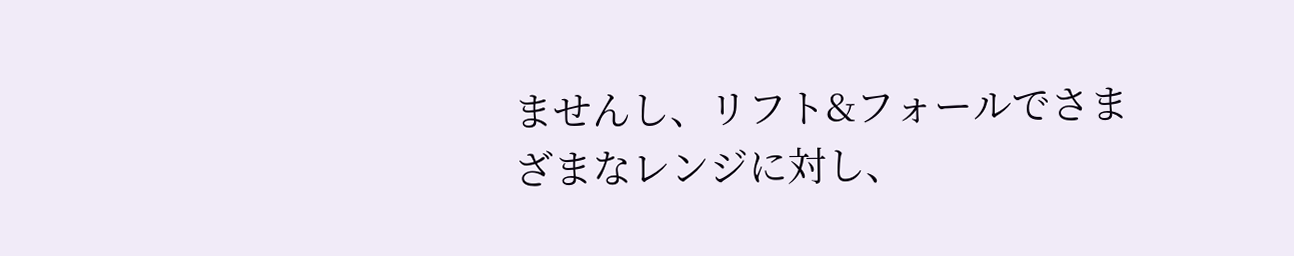ませんし、リフト&フォールでさまざまなレンジに対し、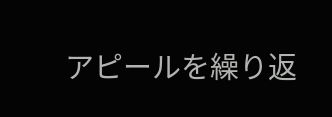アピールを繰り返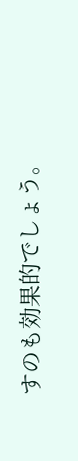すのも効果的でしょう。